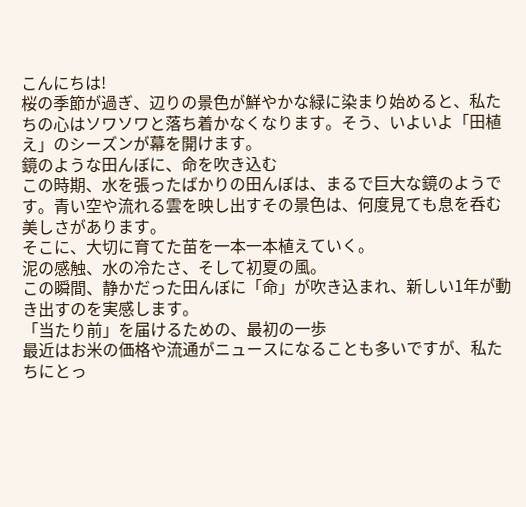こんにちは!
桜の季節が過ぎ、辺りの景色が鮮やかな緑に染まり始めると、私たちの心はソワソワと落ち着かなくなります。そう、いよいよ「田植え」のシーズンが幕を開けます。
鏡のような田んぼに、命を吹き込む
この時期、水を張ったばかりの田んぼは、まるで巨大な鏡のようです。青い空や流れる雲を映し出すその景色は、何度見ても息を呑む美しさがあります。
そこに、大切に育てた苗を一本一本植えていく。
泥の感触、水の冷たさ、そして初夏の風。
この瞬間、静かだった田んぼに「命」が吹き込まれ、新しい1年が動き出すのを実感します。
「当たり前」を届けるための、最初の一歩
最近はお米の価格や流通がニュースになることも多いですが、私たちにとっ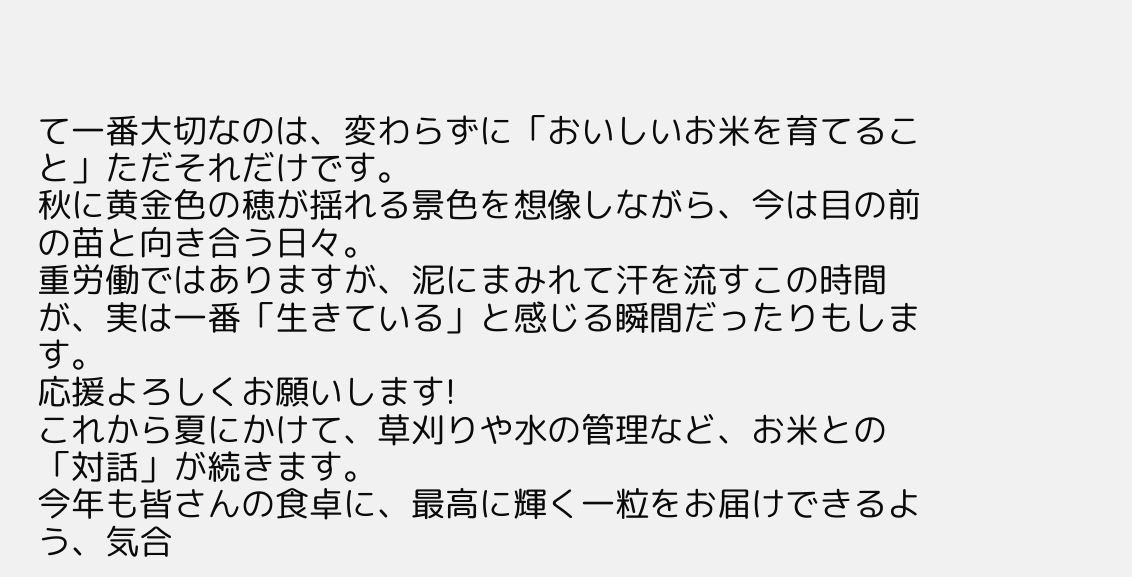て一番大切なのは、変わらずに「おいしいお米を育てること」ただそれだけです。
秋に黄金色の穂が揺れる景色を想像しながら、今は目の前の苗と向き合う日々。
重労働ではありますが、泥にまみれて汗を流すこの時間が、実は一番「生きている」と感じる瞬間だったりもします。
応援よろしくお願いします!
これから夏にかけて、草刈りや水の管理など、お米との「対話」が続きます。
今年も皆さんの食卓に、最高に輝く一粒をお届けできるよう、気合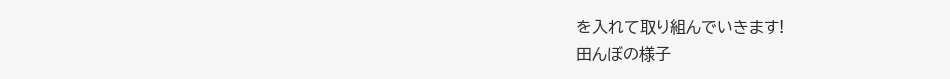を入れて取り組んでいきます!
田んぼの様子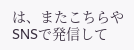は、またこちらやSNSで発信して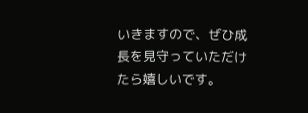いきますので、ぜひ成長を見守っていただけたら嬉しいです。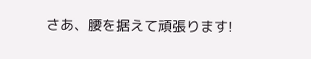さあ、腰を据えて頑張ります!